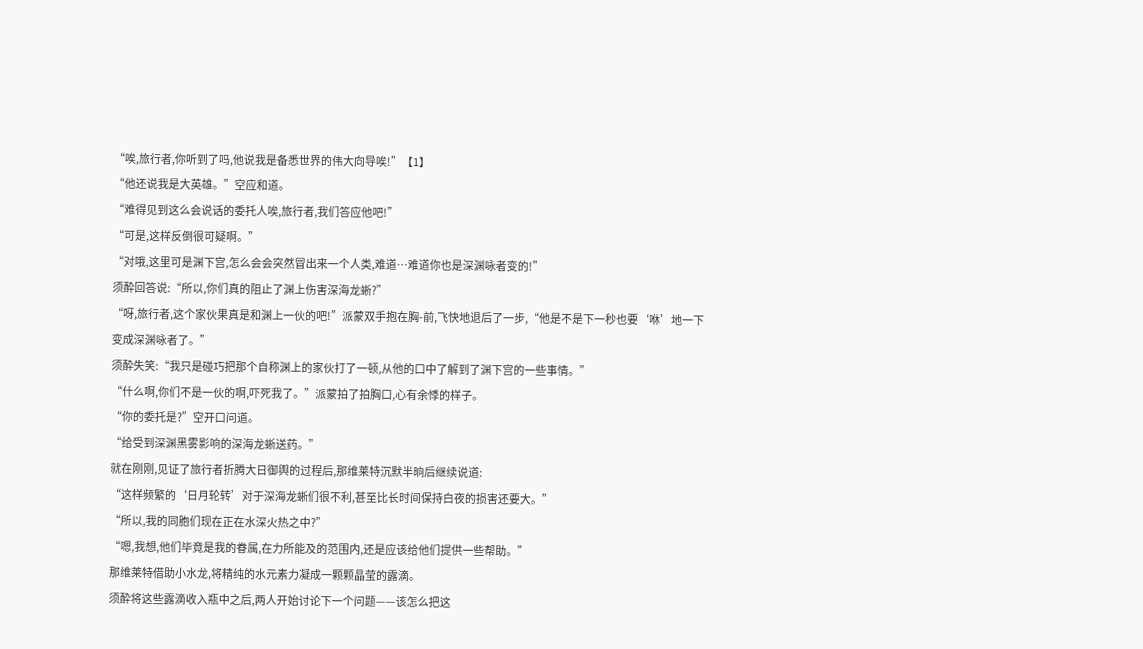“唉,旅行者,你听到了吗,他说我是备悉世界的伟大向导唉!”【1】
“他还说我是大英雄。”空应和道。
“难得见到这么会说话的委托人唉,旅行者,我们答应他吧!”
“可是,这样反倒很可疑啊。”
“对哦,这里可是渊下宫,怎么会会突然冒出来一个人类,难道…难道你也是深渊咏者变的!”
须酔回答说:“所以,你们真的阻止了渊上伤害深海龙蜥?”
“呀,旅行者,这个家伙果真是和渊上一伙的吧!”派蒙双手抱在胸-前,飞快地退后了一步,“他是不是下一秒也要‘咻’地一下变成深渊咏者了。”
须酔失笑:“我只是碰巧把那个自称渊上的家伙打了一顿,从他的口中了解到了渊下宫的一些事情。”
“什么啊,你们不是一伙的啊,吓死我了。”派蒙拍了拍胸口,心有余悸的样子。
“你的委托是?”空开口问道。
“给受到深渊黑雾影响的深海龙蜥送药。”
就在刚刚,见证了旅行者折腾大日御舆的过程后,那维莱特沉默半晌后继续说道:
“这样频繁的‘日月轮转’对于深海龙蜥们很不利,甚至比长时间保持白夜的损害还要大。”
“所以,我的同胞们现在正在水深火热之中?”
“嗯,我想,他们毕竟是我的眷属,在力所能及的范围内,还是应该给他们提供一些帮助。”
那维莱特借助小水龙,将精纯的水元素力凝成一颗颗晶莹的露滴。
须酔将这些露滴收入瓶中之后,两人开始讨论下一个问题——该怎么把这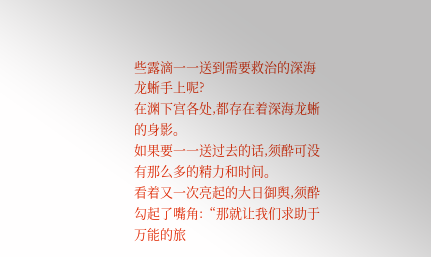些露滴一一送到需要救治的深海龙蜥手上呢?
在渊下宫各处,都存在着深海龙蜥的身影。
如果要一一送过去的话,须酔可没有那么多的精力和时间。
看着又一次亮起的大日御舆,须酔勾起了嘴角:“那就让我们求助于万能的旅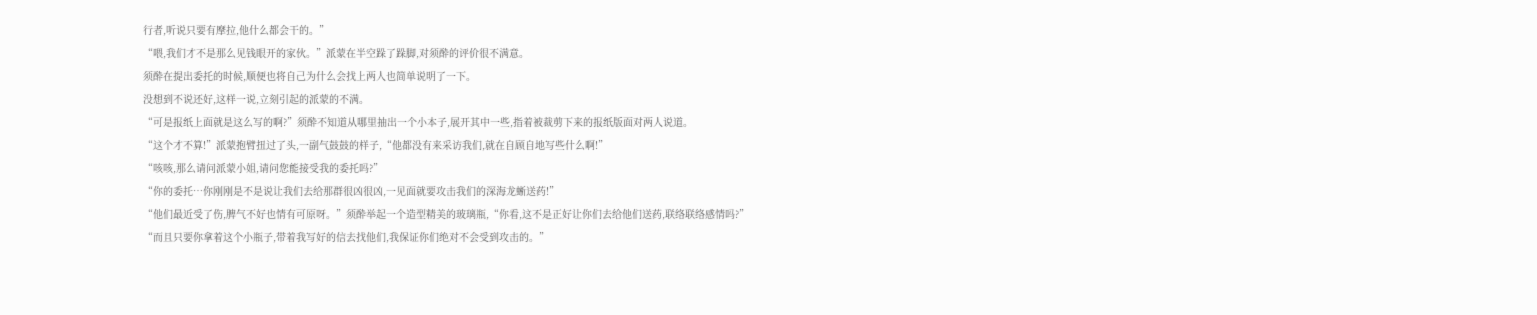行者,听说只要有摩拉,他什么都会干的。”
“喂,我们才不是那么见钱眼开的家伙。”派蒙在半空跺了跺脚,对须酔的评价很不满意。
须酔在提出委托的时候,顺便也将自己为什么会找上两人也简单说明了一下。
没想到不说还好,这样一说,立刻引起的派蒙的不满。
“可是报纸上面就是这么写的啊?”须酔不知道从哪里抽出一个小本子,展开其中一些,指着被裁剪下来的报纸版面对两人说道。
“这个才不算!”派蒙抱臂扭过了头,一副气鼓鼓的样子,“他都没有来采访我们,就在自顾自地写些什么啊!”
“咳咳,那么请问派蒙小姐,请问您能接受我的委托吗?”
“你的委托…你刚刚是不是说让我们去给那群很凶很凶,一见面就要攻击我们的深海龙蜥送药!”
“他们最近受了伤,脾气不好也情有可原呀。”须酔举起一个造型精美的玻璃瓶,“你看,这不是正好让你们去给他们送药,联络联络感情吗?”
“而且只要你拿着这个小瓶子,带着我写好的信去找他们,我保证你们绝对不会受到攻击的。”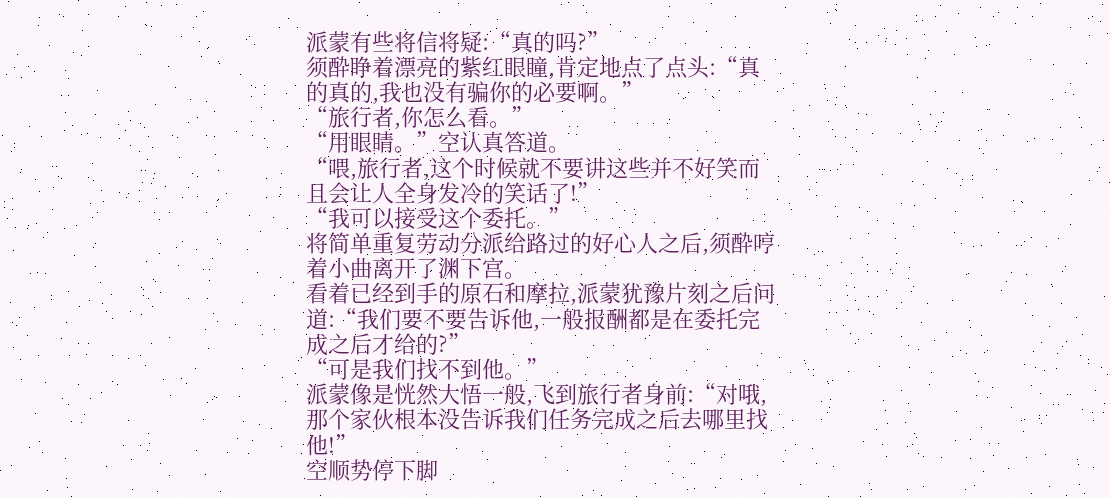派蒙有些将信将疑:“真的吗?”
须酔睁着漂亮的紫红眼瞳,肯定地点了点头:“真的真的,我也没有骗你的必要啊。”
“旅行者,你怎么看。”
“用眼睛。”空认真答道。
“喂,旅行者,这个时候就不要讲这些并不好笑而且会让人全身发冷的笑话了!”
“我可以接受这个委托。”
将简单重复劳动分派给路过的好心人之后,须酔哼着小曲离开了渊下宫。
看着已经到手的原石和摩拉,派蒙犹豫片刻之后问道:“我们要不要告诉他,一般报酬都是在委托完成之后才给的?”
“可是我们找不到他。”
派蒙像是恍然大悟一般,飞到旅行者身前:“对哦,那个家伙根本没告诉我们任务完成之后去哪里找他!”
空顺势停下脚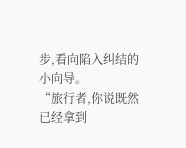步,看向陷入纠结的小向导。
“旅行者,你说既然已经拿到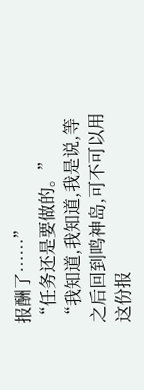报酬了……”
“任务还是要做的。”
“我知道,我知道,我是说,等之后回到鸣神岛,可不可以用这份报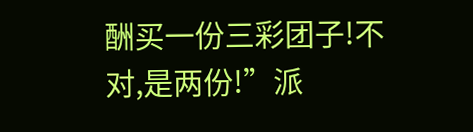酬买一份三彩团子!不对,是两份!”派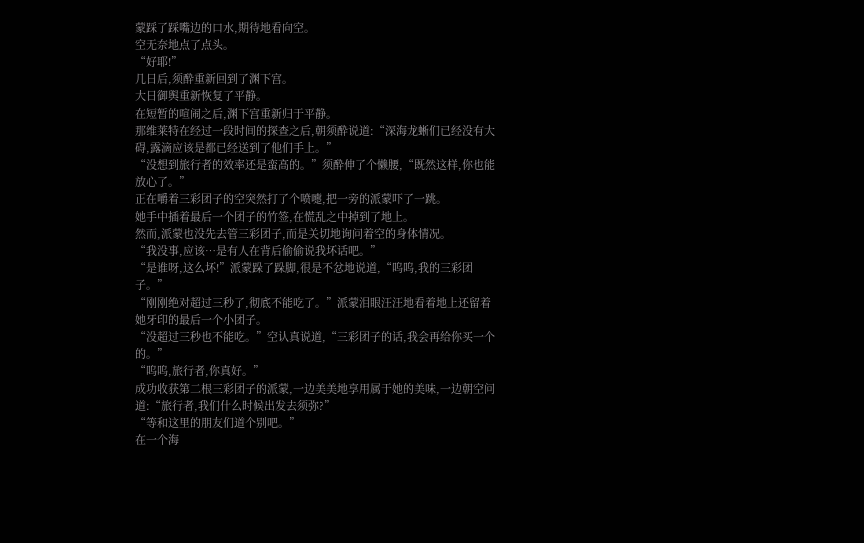蒙踩了踩嘴边的口水,期待地看向空。
空无奈地点了点头。
“好耶!”
几日后,须酔重新回到了渊下宫。
大日御舆重新恢复了平静。
在短暂的喧闹之后,渊下宫重新归于平静。
那维莱特在经过一段时间的探查之后,朝须酔说道:“深海龙蜥们已经没有大碍,露滴应该是都已经送到了他们手上。”
“没想到旅行者的效率还是蛮高的。”须酔伸了个懒腰,“既然这样,你也能放心了。”
正在嚼着三彩团子的空突然打了个喷嚏,把一旁的派蒙吓了一跳。
她手中插着最后一个团子的竹签,在慌乱之中掉到了地上。
然而,派蒙也没先去管三彩团子,而是关切地询问着空的身体情况。
“我没事,应该…是有人在背后偷偷说我坏话吧。”
“是谁呀,这么坏!”派蒙跺了跺脚,很是不忿地说道,“呜呜,我的三彩团子。”
“刚刚绝对超过三秒了,彻底不能吃了。”派蒙泪眼汪汪地看着地上还留着她牙印的最后一个小团子。
“没超过三秒也不能吃。”空认真说道,“三彩团子的话,我会再给你买一个的。”
“呜呜,旅行者,你真好。”
成功收获第二根三彩团子的派蒙,一边美美地享用属于她的美味,一边朝空问道:“旅行者,我们什么时候出发去须弥?”
“等和这里的朋友们道个别吧。”
在一个海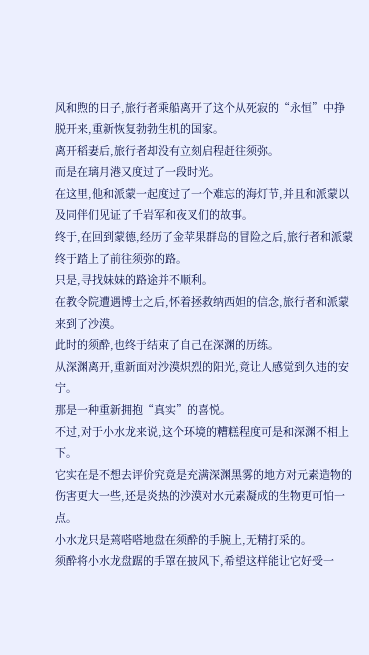风和煦的日子,旅行者乘船离开了这个从死寂的“永恒”中挣脱开来,重新恢复勃勃生机的国家。
离开稻妻后,旅行者却没有立刻启程赶往须弥。
而是在璃月港又度过了一段时光。
在这里,他和派蒙一起度过了一个难忘的海灯节,并且和派蒙以及同伴们见证了千岩军和夜叉们的故事。
终于,在回到蒙德,经历了金苹果群岛的冒险之后,旅行者和派蒙终于踏上了前往须弥的路。
只是,寻找妹妹的路途并不顺利。
在教令院遭遇博士之后,怀着拯救纳西妲的信念,旅行者和派蒙来到了沙漠。
此时的须酔,也终于结束了自己在深渊的历练。
从深渊离开,重新面对沙漠炽烈的阳光,竟让人感觉到久违的安宁。
那是一种重新拥抱“真实”的喜悦。
不过,对于小水龙来说,这个环境的糟糕程度可是和深渊不相上下。
它实在是不想去评价究竟是充满深渊黑雾的地方对元素造物的伤害更大一些,还是炎热的沙漠对水元素凝成的生物更可怕一点。
小水龙只是蔫嗒嗒地盘在须酔的手腕上,无精打采的。
须酔将小水龙盘踞的手罩在披风下,希望这样能让它好受一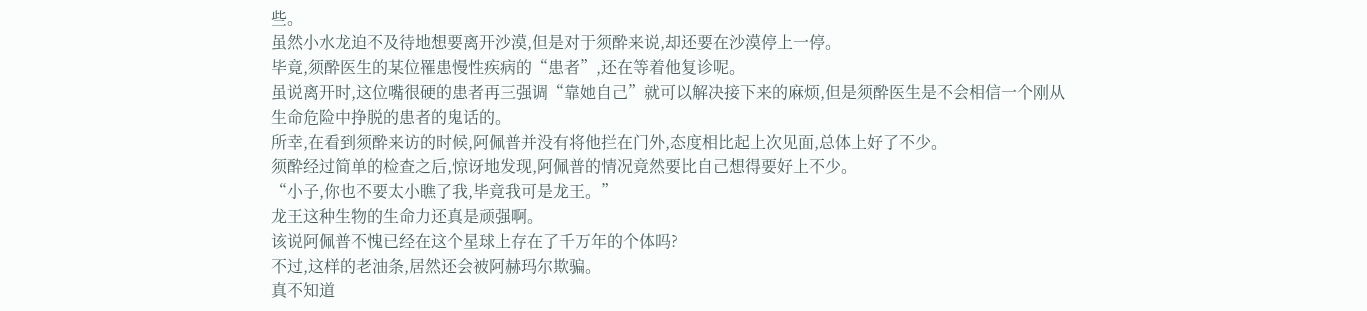些。
虽然小水龙迫不及待地想要离开沙漠,但是对于须酔来说,却还要在沙漠停上一停。
毕竟,须酔医生的某位罹患慢性疾病的“患者”,还在等着他复诊呢。
虽说离开时,这位嘴很硬的患者再三强调“靠她自己”就可以解决接下来的麻烦,但是须酔医生是不会相信一个刚从生命危险中挣脱的患者的鬼话的。
所幸,在看到须酔来访的时候,阿佩普并没有将他拦在门外,态度相比起上次见面,总体上好了不少。
须酔经过简单的检查之后,惊讶地发现,阿佩普的情况竟然要比自己想得要好上不少。
“小子,你也不要太小瞧了我,毕竟我可是龙王。”
龙王这种生物的生命力还真是顽强啊。
该说阿佩普不愧已经在这个星球上存在了千万年的个体吗?
不过,这样的老油条,居然还会被阿赫玛尔欺骗。
真不知道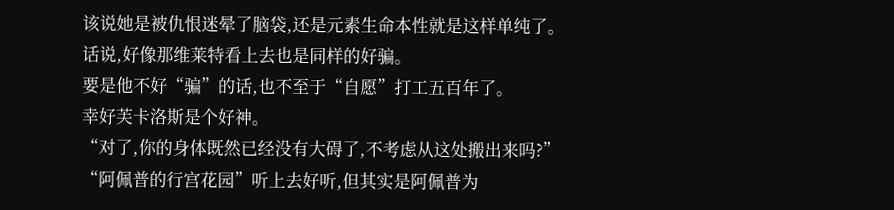该说她是被仇恨迷晕了脑袋,还是元素生命本性就是这样单纯了。
话说,好像那维莱特看上去也是同样的好骗。
要是他不好“骗”的话,也不至于“自愿”打工五百年了。
幸好芙卡洛斯是个好神。
“对了,你的身体既然已经没有大碍了,不考虑从这处搬出来吗?”
“阿佩普的行宫花园”听上去好听,但其实是阿佩普为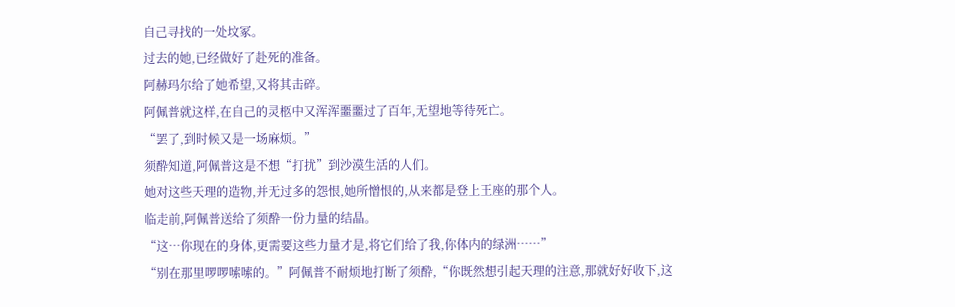自己寻找的一处坟冢。
过去的她,已经做好了赴死的准备。
阿赫玛尔给了她希望,又将其击碎。
阿佩普就这样,在自己的灵柩中又浑浑噩噩过了百年,无望地等待死亡。
“罢了,到时候又是一场麻烦。”
须酔知道,阿佩普这是不想“打扰”到沙漠生活的人们。
她对这些天理的造物,并无过多的怨恨,她所憎恨的,从来都是登上王座的那个人。
临走前,阿佩普送给了须酔一份力量的结晶。
“这…你现在的身体,更需要这些力量才是,将它们给了我,你体内的绿洲……”
“别在那里啰啰嗦嗦的。”阿佩普不耐烦地打断了须酔,“你既然想引起天理的注意,那就好好收下,这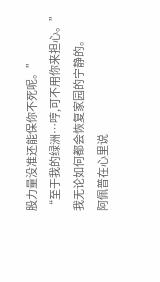股力量没准还能保你不死呢。”
“至于我的绿洲…哼,可不用你来担心。”
我无论如何都会恢复家园的宁静的。
阿佩普在心里说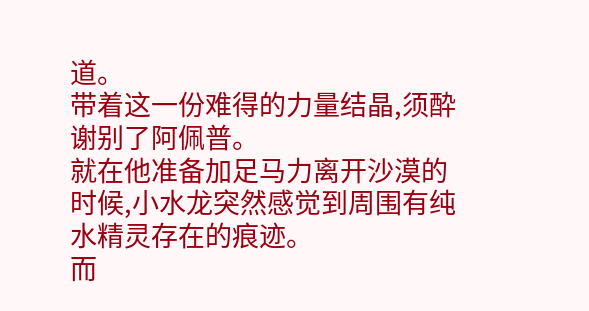道。
带着这一份难得的力量结晶,须酔谢别了阿佩普。
就在他准备加足马力离开沙漠的时候,小水龙突然感觉到周围有纯水精灵存在的痕迹。
而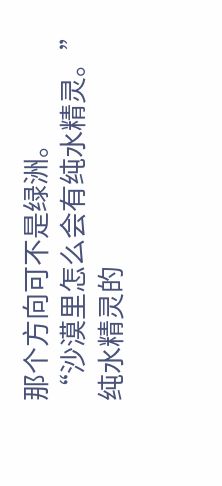那个方向可不是绿洲。
“沙漠里怎么会有纯水精灵。”
纯水精灵的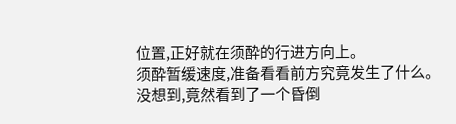位置,正好就在须酔的行进方向上。
须酔暂缓速度,准备看看前方究竟发生了什么。
没想到,竟然看到了一个昏倒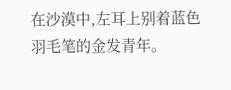在沙漠中,左耳上别着蓝色羽毛笔的金发青年。